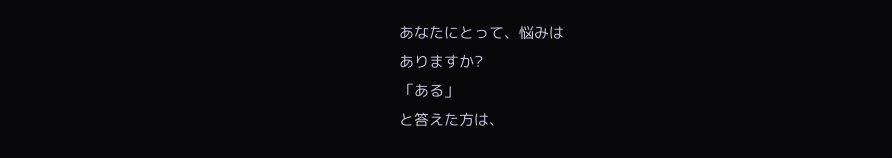あなたにとって、悩みは
ありますか?
「ある」
と答えた方は、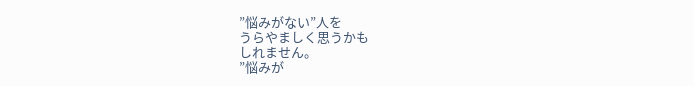”悩みがない”人を
うらやましく思うかも
しれません。
”悩みが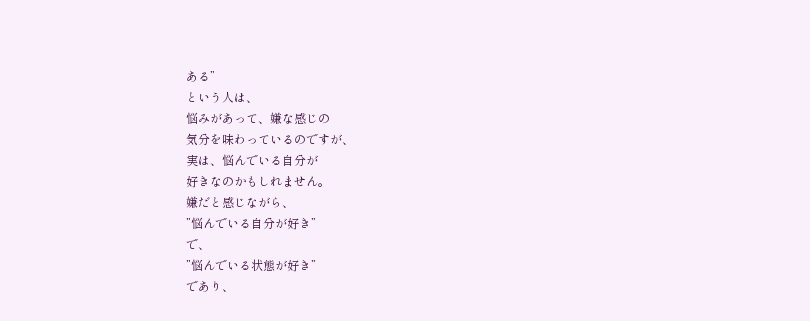ある”
という人は、
悩みがあって、嫌な感じの
気分を味わっているのですが、
実は、悩んでいる自分が
好きなのかもしれません。
嫌だと感じながら、
”悩んでいる自分が好き”
で、
”悩んでいる状態が好き”
であり、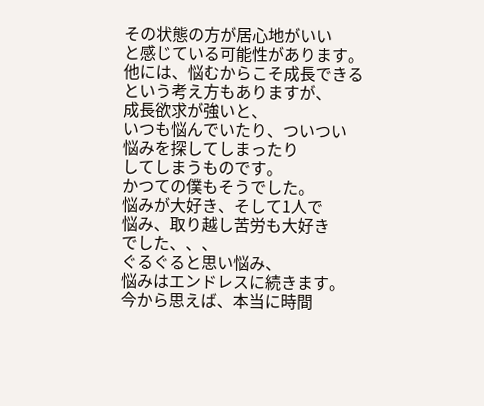その状態の方が居心地がいい
と感じている可能性があります。
他には、悩むからこそ成長できる
という考え方もありますが、
成長欲求が強いと、
いつも悩んでいたり、ついつい
悩みを探してしまったり
してしまうものです。
かつての僕もそうでした。
悩みが大好き、そして1人で
悩み、取り越し苦労も大好き
でした、、、
ぐるぐると思い悩み、
悩みはエンドレスに続きます。
今から思えば、本当に時間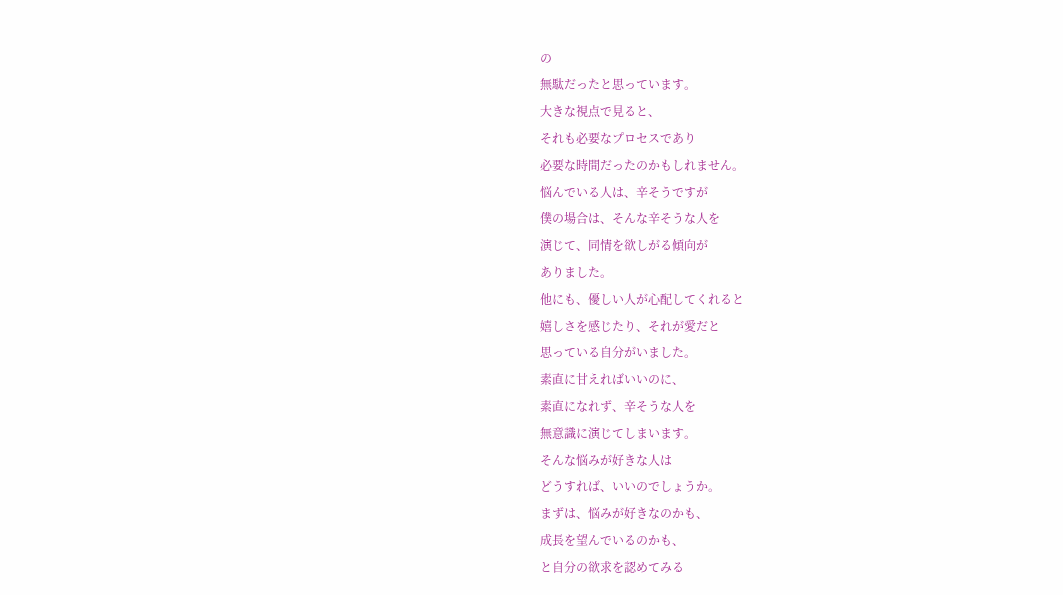の
無駄だったと思っています。
大きな視点で見ると、
それも必要なプロセスであり
必要な時間だったのかもしれません。
悩んでいる人は、辛そうですが
僕の場合は、そんな辛そうな人を
演じて、同情を欲しがる傾向が
ありました。
他にも、優しい人が心配してくれると
嬉しさを感じたり、それが愛だと
思っている自分がいました。
素直に甘えればいいのに、
素直になれず、辛そうな人を
無意識に演じてしまいます。
そんな悩みが好きな人は
どうすれば、いいのでしょうか。
まずは、悩みが好きなのかも、
成長を望んでいるのかも、
と自分の欲求を認めてみる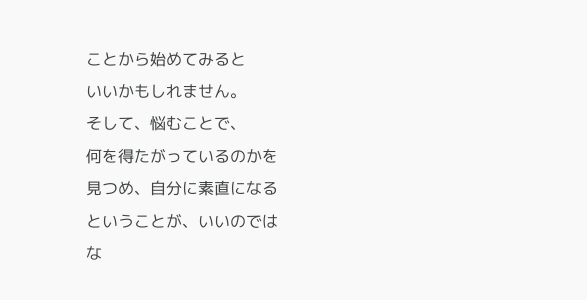ことから始めてみると
いいかもしれません。
そして、悩むことで、
何を得たがっているのかを
見つめ、自分に素直になる
ということが、いいのでは
な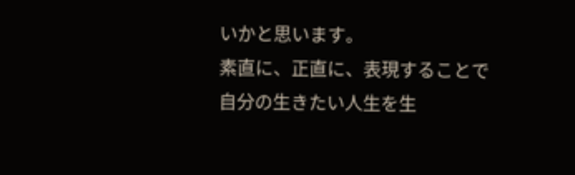いかと思います。
素直に、正直に、表現することで
自分の生きたい人生を生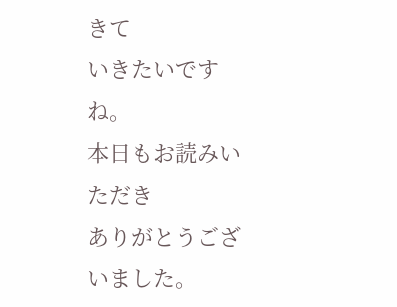きて
いきたいですね。
本日もお読みいただき
ありがとうございました。